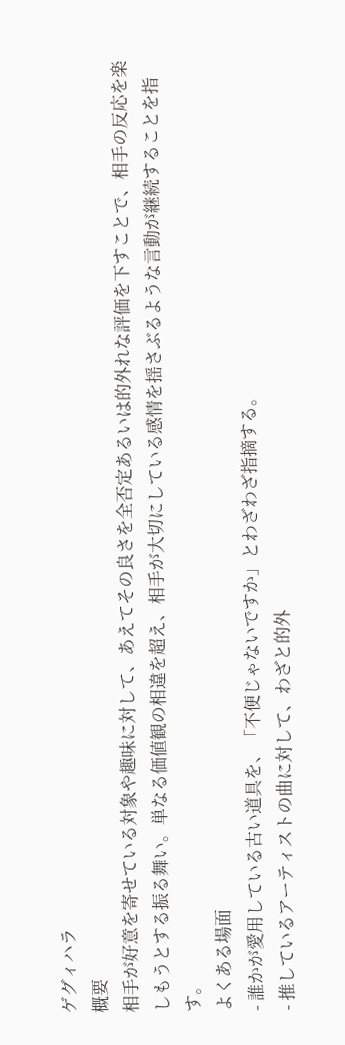ゲグィハラ
概要
相手が好意を寄せている対象や趣味に対して、あえてその良さを全否定あるいは的外れな評価を下すことで、相手の反応を楽しもうとする振る舞い。単なる価値観の相違を超え、相手が大切にしている感情を揺さぶるような言動が継続することを指す。
よくある場面
- 誰かが愛用している古い道具を、「不便じゃないですか」とわざわざ指摘する。
- 推しているアーティストの曲に対して、わざと的外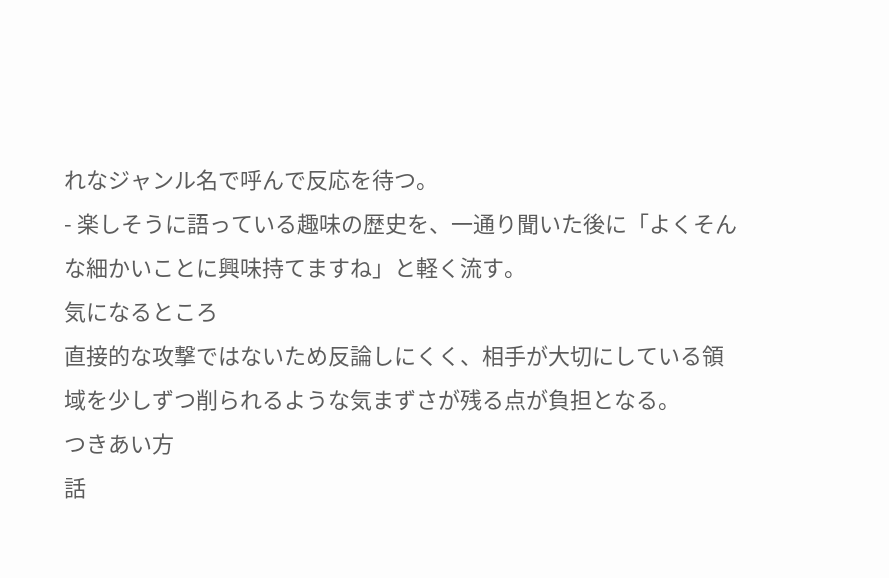れなジャンル名で呼んで反応を待つ。
- 楽しそうに語っている趣味の歴史を、一通り聞いた後に「よくそんな細かいことに興味持てますね」と軽く流す。
気になるところ
直接的な攻撃ではないため反論しにくく、相手が大切にしている領域を少しずつ削られるような気まずさが残る点が負担となる。
つきあい方
話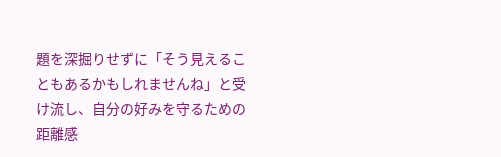題を深掘りせずに「そう見えることもあるかもしれませんね」と受け流し、自分の好みを守るための距離感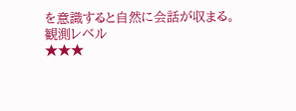を意識すると自然に会話が収まる。
観測レベル
★★★